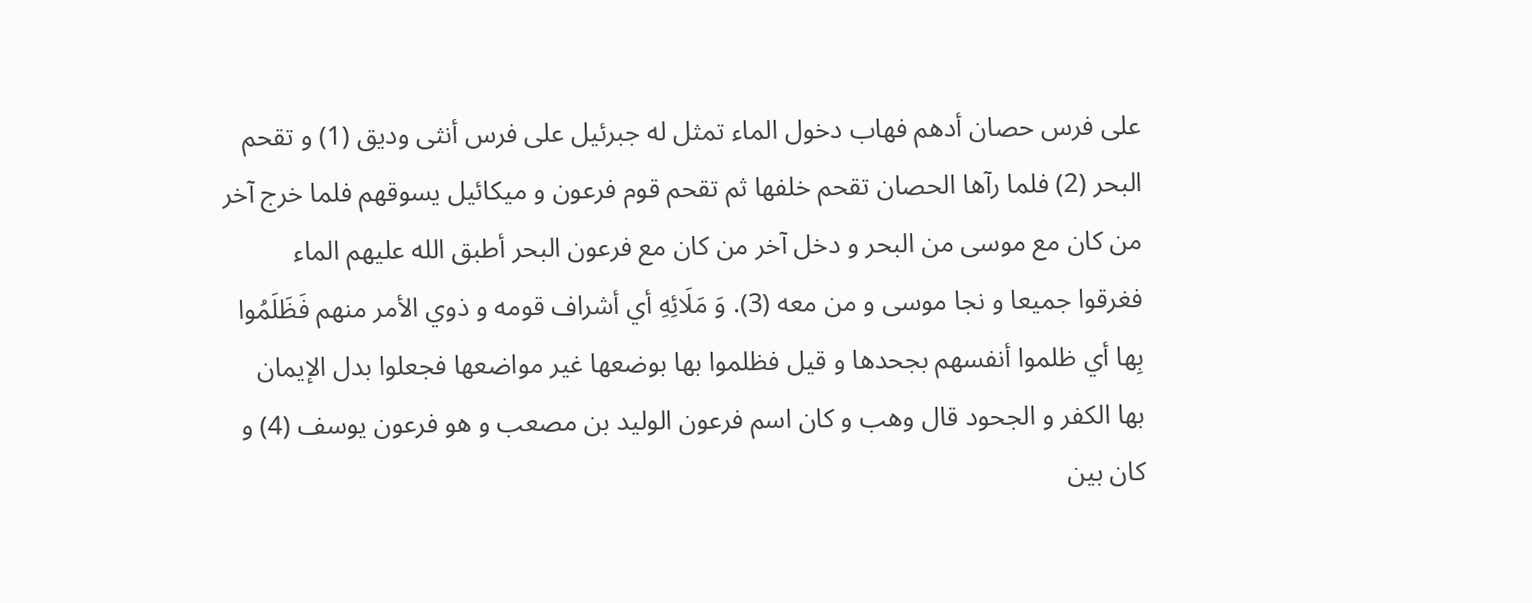على فرس حصان أدهم فهاب دخول الماء تمثل له جبرئيل على فرس أنثى وديق (1) و تقحم البحر (2) فلما رآها الحصان تقحم خلفها ثم تقحم قوم فرعون و ميكائيل يسوقهم فلما خرج آخر من كان مع موسى من البحر و دخل آخر من كان مع فرعون البحر أطبق الله عليهم الماء فغرقوا جميعا و نجا موسى و من معه (3). وَ مَلَائِهِ أي أشراف قومه و ذوي الأمر منهم فَظَلَمُوا بِها أي ظلموا أنفسهم بجحدها و قيل فظلموا بها بوضعها غير مواضعها فجعلوا بدل الإيمان بها الكفر و الجحود قال وهب و كان اسم فرعون الوليد بن مصعب و هو فرعون يوسف (4) و كان بين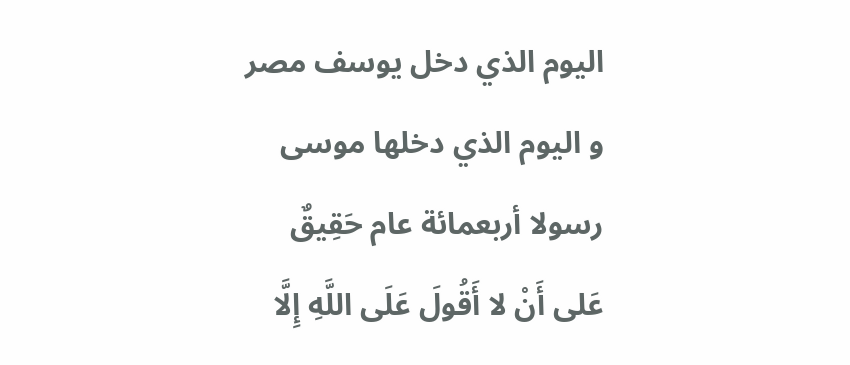اليوم الذي دخل يوسف مصر و اليوم الذي دخلها موسى رسولا أربعمائة عام حَقِيقٌ عَلى أَنْ لا أَقُولَ عَلَى اللَّهِ إِلَّا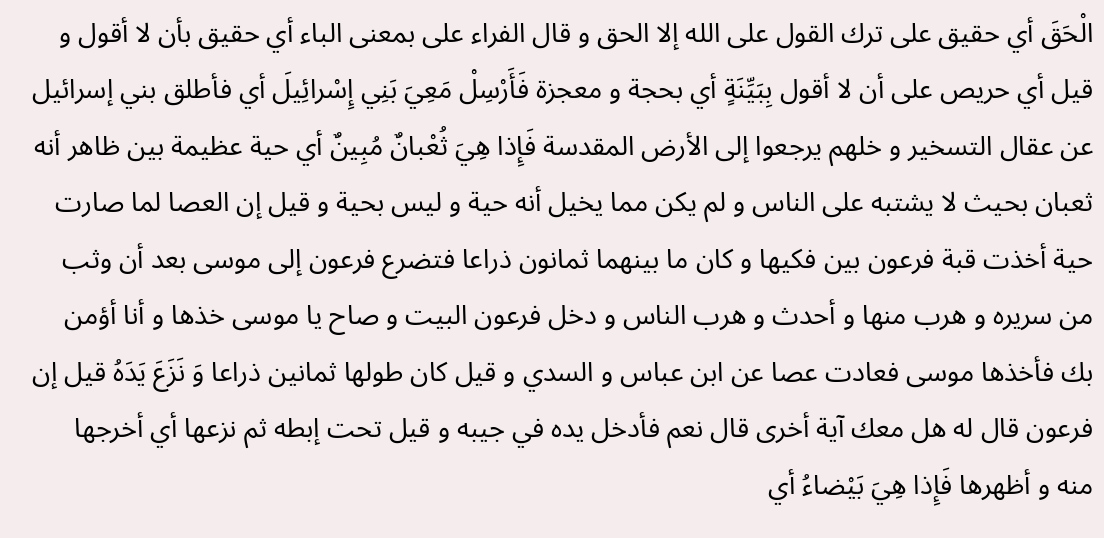الْحَقَ أي حقيق على ترك القول على الله إلا الحق و قال الفراء على بمعنى الباء أي حقيق بأن لا أقول و قيل أي حريص على أن لا أقول بِبَيِّنَةٍ أي بحجة و معجزة فَأَرْسِلْ مَعِيَ بَنِي إِسْرائِيلَ أي فأطلق بني إسرائيل عن عقال التسخير و خلهم يرجعوا إلى الأرض المقدسة فَإِذا هِيَ ثُعْبانٌ مُبِينٌ أي حية عظيمة بين ظاهر أنه ثعبان بحيث لا يشتبه على الناس و لم يكن مما يخيل أنه حية و ليس بحية و قيل إن العصا لما صارت حية أخذت قبة فرعون بين فكيها و كان ما بينهما ثمانون ذراعا فتضرع فرعون إلى موسى بعد أن وثب من سريره و هرب منها و أحدث و هرب الناس و دخل فرعون البيت و صاح يا موسى خذها و أنا أؤمن بك فأخذها موسى فعادت عصا عن ابن عباس و السدي و قيل كان طولها ثمانين ذراعا وَ نَزَعَ يَدَهُ قيل إن فرعون قال له هل معك آية أخرى قال نعم فأدخل يده في جيبه و قيل تحت إبطه ثم نزعها أي أخرجها منه و أظهرها فَإِذا هِيَ بَيْضاءُ أي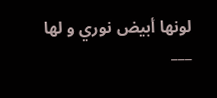لونها أبيض نوري و لها
___